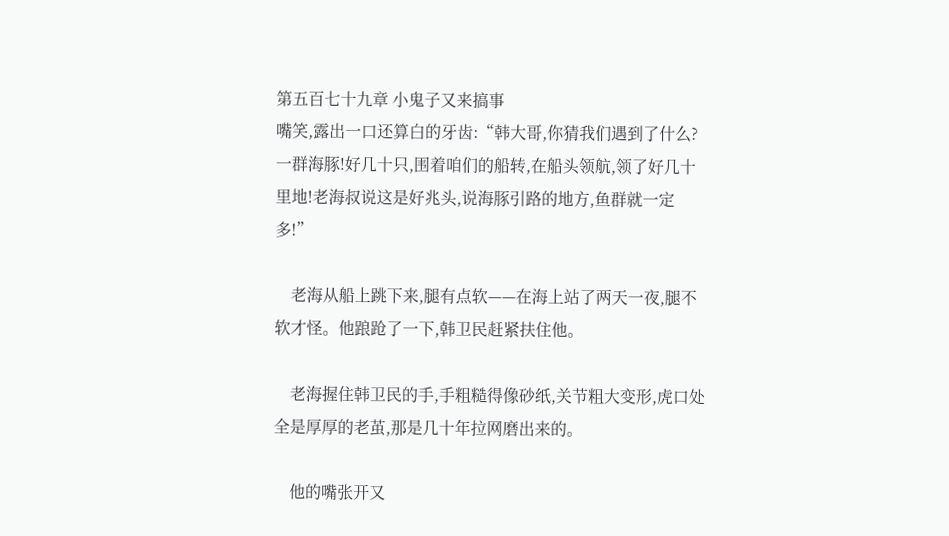第五百七十九章 小鬼子又来搞事
嘴笑,露出一口还算白的牙齿:“韩大哥,你猜我们遇到了什么?一群海豚!好几十只,围着咱们的船转,在船头领航,领了好几十里地!老海叔说这是好兆头,说海豚引路的地方,鱼群就一定多!”

    老海从船上跳下来,腿有点软——在海上站了两天一夜,腿不软才怪。他踉跄了一下,韩卫民赶紧扶住他。

    老海握住韩卫民的手,手粗糙得像砂纸,关节粗大变形,虎口处全是厚厚的老茧,那是几十年拉网磨出来的。

    他的嘴张开又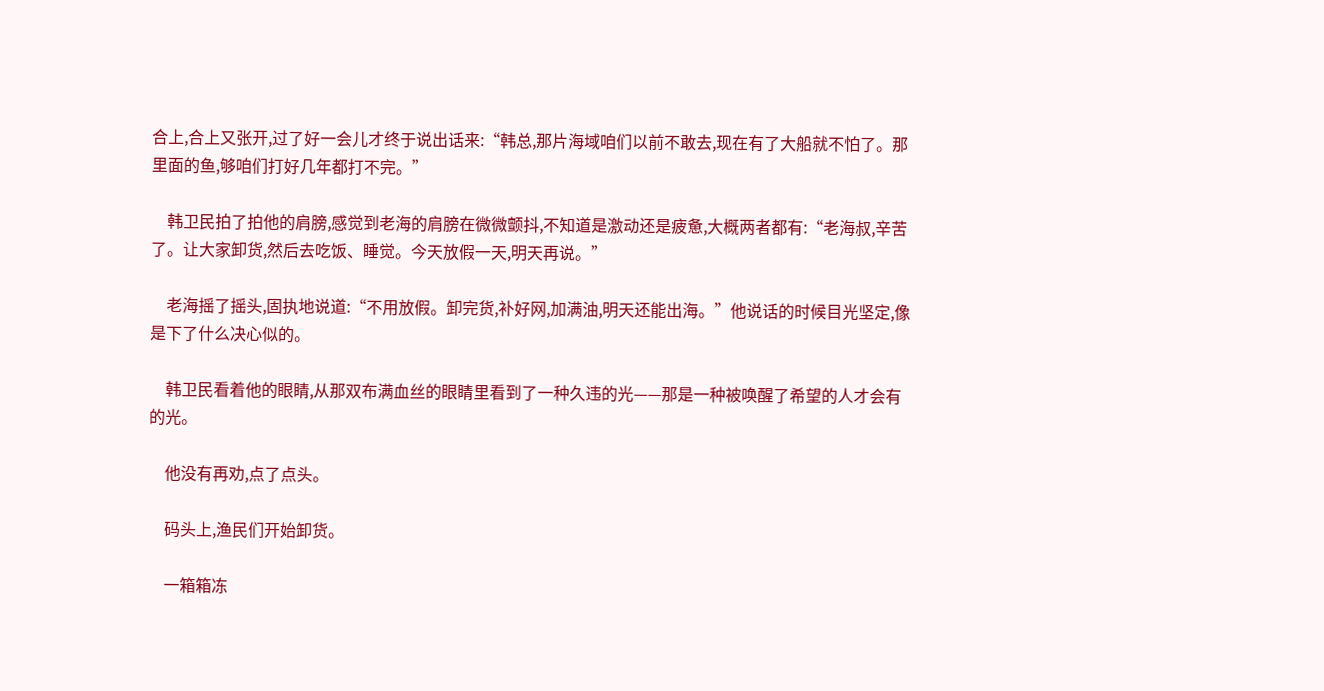合上,合上又张开,过了好一会儿才终于说出话来:“韩总,那片海域咱们以前不敢去,现在有了大船就不怕了。那里面的鱼,够咱们打好几年都打不完。”

    韩卫民拍了拍他的肩膀,感觉到老海的肩膀在微微颤抖,不知道是激动还是疲惫,大概两者都有:“老海叔,辛苦了。让大家卸货,然后去吃饭、睡觉。今天放假一天,明天再说。”

    老海摇了摇头,固执地说道:“不用放假。卸完货,补好网,加满油,明天还能出海。”他说话的时候目光坚定,像是下了什么决心似的。

    韩卫民看着他的眼睛,从那双布满血丝的眼睛里看到了一种久违的光——那是一种被唤醒了希望的人才会有的光。

    他没有再劝,点了点头。

    码头上,渔民们开始卸货。

    一箱箱冻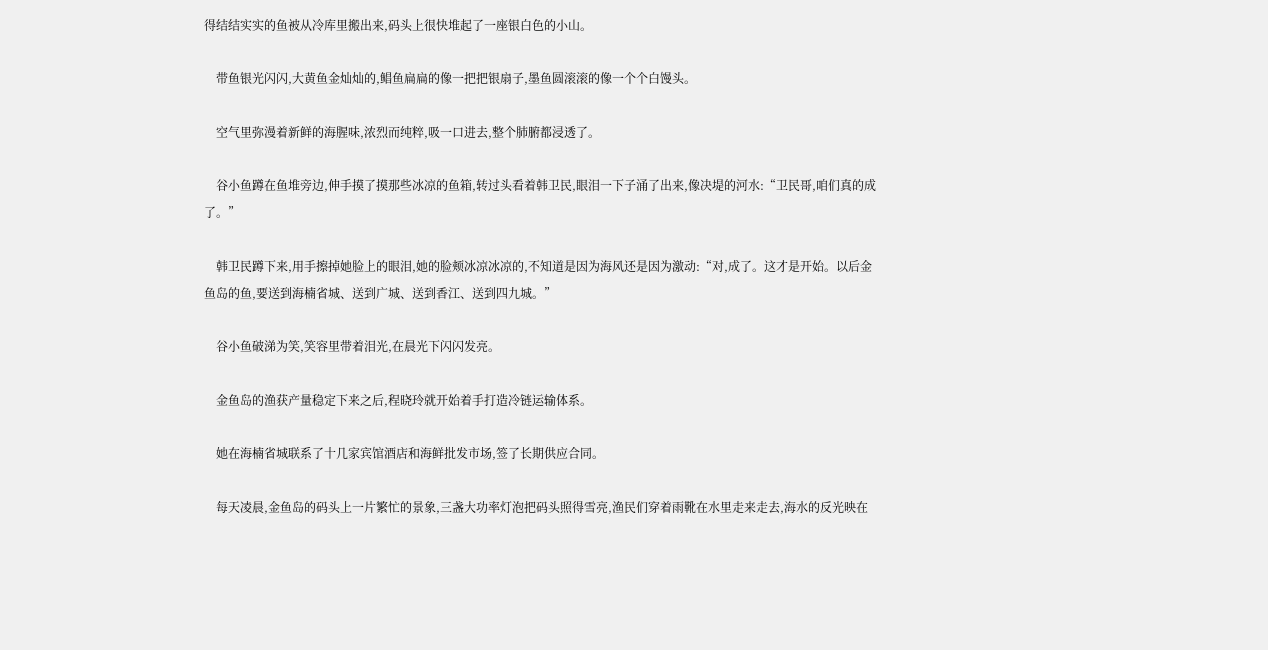得结结实实的鱼被从冷库里搬出来,码头上很快堆起了一座银白色的小山。

    带鱼银光闪闪,大黄鱼金灿灿的,鲳鱼扁扁的像一把把银扇子,墨鱼圆滚滚的像一个个白馒头。

    空气里弥漫着新鲜的海腥味,浓烈而纯粹,吸一口进去,整个肺腑都浸透了。

    谷小鱼蹲在鱼堆旁边,伸手摸了摸那些冰凉的鱼箱,转过头看着韩卫民,眼泪一下子涌了出来,像决堤的河水:“卫民哥,咱们真的成了。”

    韩卫民蹲下来,用手擦掉她脸上的眼泪,她的脸颊冰凉冰凉的,不知道是因为海风还是因为激动:“对,成了。这才是开始。以后金鱼岛的鱼,要送到海楠省城、送到广城、送到香江、送到四九城。”

    谷小鱼破涕为笑,笑容里带着泪光,在晨光下闪闪发亮。

    金鱼岛的渔获产量稳定下来之后,程晓玲就开始着手打造冷链运输体系。

    她在海楠省城联系了十几家宾馆酒店和海鲜批发市场,签了长期供应合同。

    每天凌晨,金鱼岛的码头上一片繁忙的景象,三盏大功率灯泡把码头照得雪亮,渔民们穿着雨靴在水里走来走去,海水的反光映在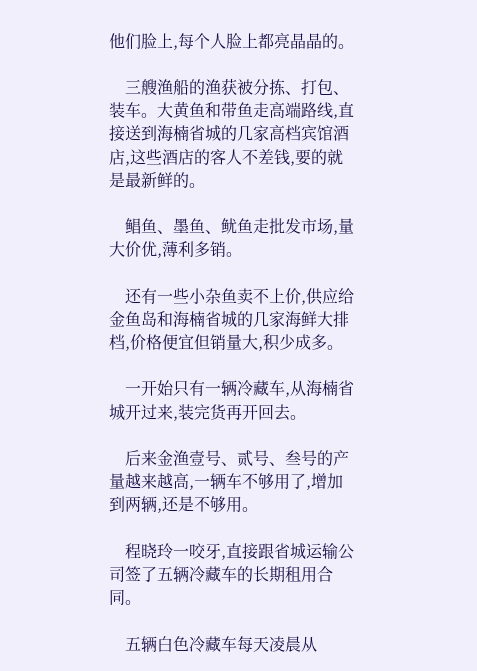他们脸上,每个人脸上都亮晶晶的。

    三艘渔船的渔获被分拣、打包、装车。大黄鱼和带鱼走高端路线,直接送到海楠省城的几家高档宾馆酒店,这些酒店的客人不差钱,要的就是最新鲜的。

    鲳鱼、墨鱼、鱿鱼走批发市场,量大价优,薄利多销。

    还有一些小杂鱼卖不上价,供应给金鱼岛和海楠省城的几家海鲜大排档,价格便宜但销量大,积少成多。

    一开始只有一辆冷藏车,从海楠省城开过来,装完货再开回去。

    后来金渔壹号、贰号、叁号的产量越来越高,一辆车不够用了,增加到两辆,还是不够用。

    程晓玲一咬牙,直接跟省城运输公司签了五辆冷藏车的长期租用合同。

    五辆白色冷藏车每天凌晨从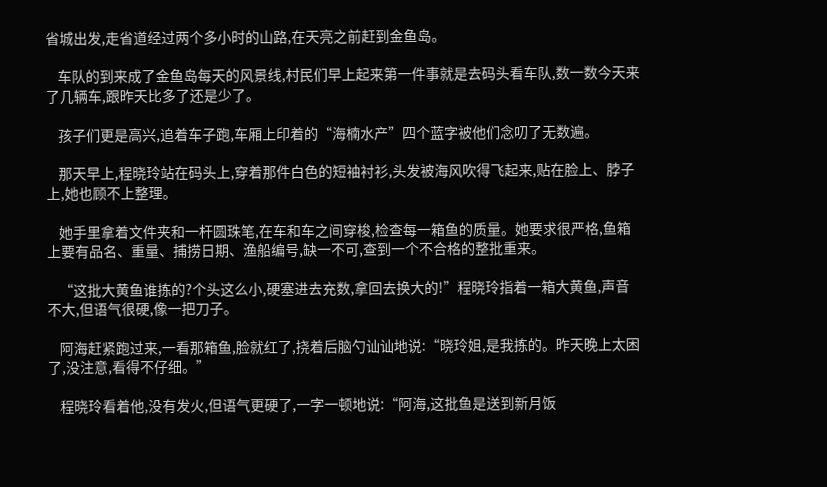省城出发,走省道经过两个多小时的山路,在天亮之前赶到金鱼岛。

    车队的到来成了金鱼岛每天的风景线,村民们早上起来第一件事就是去码头看车队,数一数今天来了几辆车,跟昨天比多了还是少了。

    孩子们更是高兴,追着车子跑,车厢上印着的“海楠水产”四个蓝字被他们念叨了无数遍。

    那天早上,程晓玲站在码头上,穿着那件白色的短袖衬衫,头发被海风吹得飞起来,贴在脸上、脖子上,她也顾不上整理。

    她手里拿着文件夹和一杆圆珠笔,在车和车之间穿梭,检查每一箱鱼的质量。她要求很严格,鱼箱上要有品名、重量、捕捞日期、渔船编号,缺一不可,查到一个不合格的整批重来。

    “这批大黄鱼谁拣的?个头这么小,硬塞进去充数,拿回去换大的!”程晓玲指着一箱大黄鱼,声音不大,但语气很硬,像一把刀子。

    阿海赶紧跑过来,一看那箱鱼,脸就红了,挠着后脑勺讪讪地说:“晓玲姐,是我拣的。昨天晚上太困了,没注意,看得不仔细。”

    程晓玲看着他,没有发火,但语气更硬了,一字一顿地说:“阿海,这批鱼是送到新月饭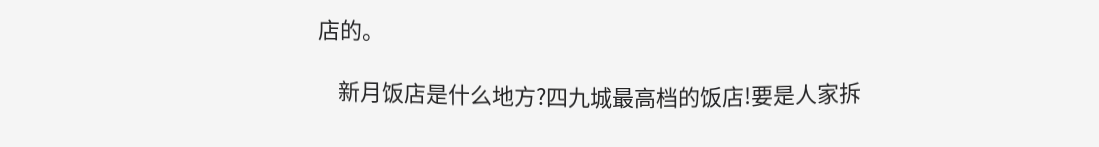店的。

    新月饭店是什么地方?四九城最高档的饭店!要是人家拆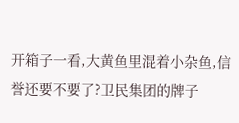开箱子一看,大黄鱼里混着小杂鱼,信誉还要不要了?卫民集团的牌子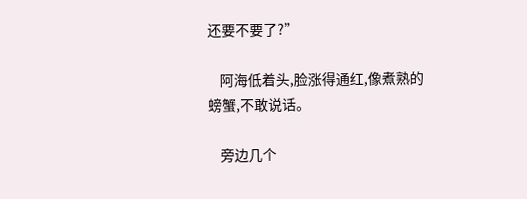还要不要了?”

    阿海低着头,脸涨得通红,像煮熟的螃蟹,不敢说话。

    旁边几个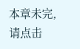本章未完,请点击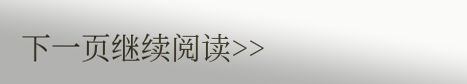下一页继续阅读>>